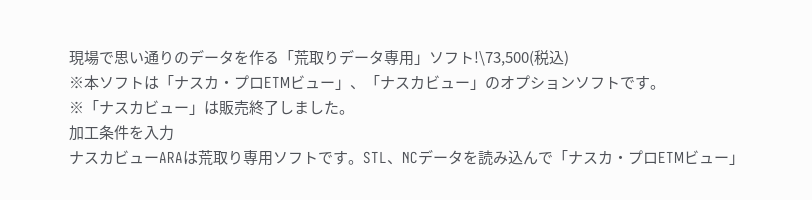現場で思い通りのデータを作る「荒取りデータ専用」ソフト!\73,500(税込)
※本ソフトは「ナスカ・プロETMビュー」、「ナスカビュー」のオプションソフトです。
※「ナスカビュー」は販売終了しました。
加工条件を入力
ナスカビューARAは荒取り専用ソフトです。STL、NCデータを読み込んで「ナスカ・プロETMビュー」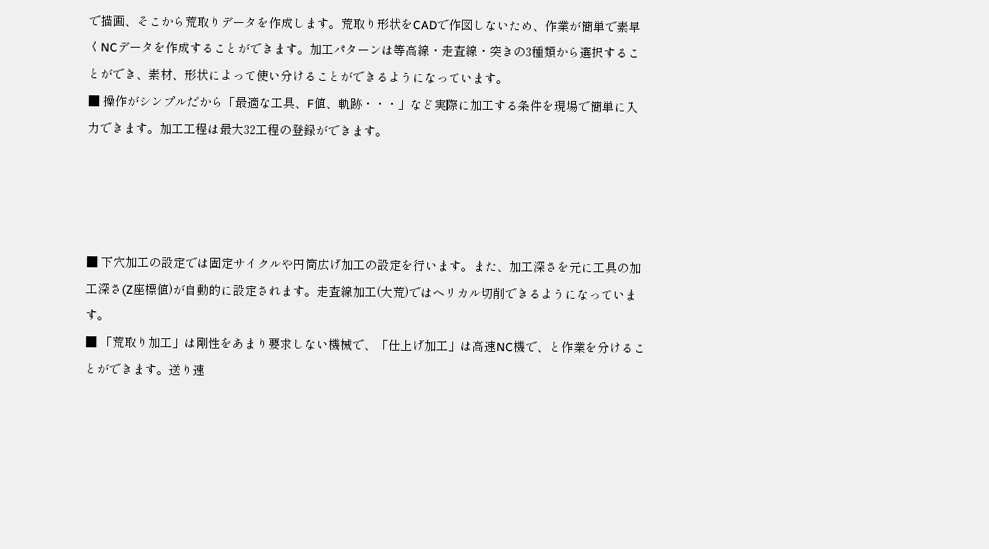で描画、そこから荒取りデータを作成します。荒取り形状をCADで作図しないため、作業が簡単で素早くNCデータを作成することができます。加工パターンは等高線・走査線・突きの3種類から選択することができ、素材、形状によって使い分けることができるようになっています。
■ 操作がシンプルだから「最適な工具、F値、軌跡・・・」など実際に加工する条件を現場で簡単に入力できます。加工工程は最大32工程の登録ができます。




■ 下穴加工の設定では固定サイクルや円筒広げ加工の設定を行います。また、加工深さを元に工具の加工深さ(Z座標値)が自動的に設定されます。走査線加工(大荒)ではヘリカル切削できるようになっています。
■ 「荒取り加工」は剛性をあまり要求しない機械で、「仕上げ加工」は高速NC機で、と作業を分けることができます。送り速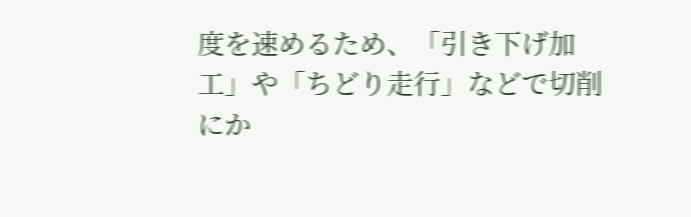度を速めるため、「引き下げ加工」や「ちどり走行」などで切削にか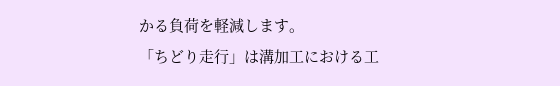かる負荷を軽減します。
「ちどり走行」は溝加工における工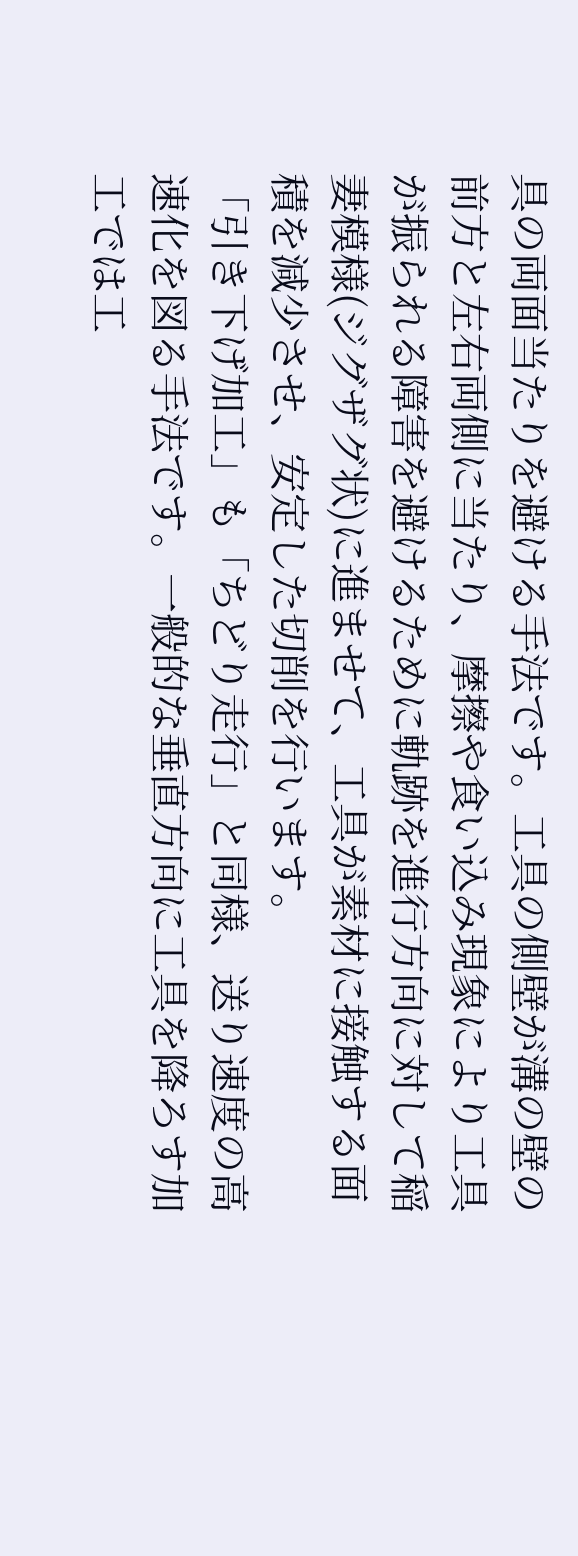具の両面当たりを避ける手法です。工具の側壁が溝の壁の前方と左右両側に当たり、摩擦や食い込み現象により工具が振られる障害を避けるために軌跡を進行方向に対して稲妻模様(ジグザグ状)に進ませて、工具が素材に接触する面積を減少させ、安定した切削を行います。
「引き下げ加工」も「ちどり走行」と同様、送り速度の高速化を図る手法です。一般的な垂直方向に工具を降ろす加工では工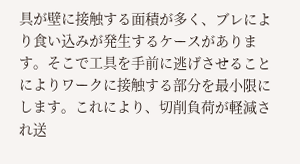具が壁に接触する面積が多く、ブレにより食い込みが発生するケースがあります。そこで工具を手前に逃げさせることによりワークに接触する部分を最小限にします。これにより、切削負荷が軽減され送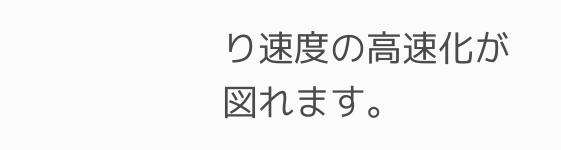り速度の高速化が図れます。